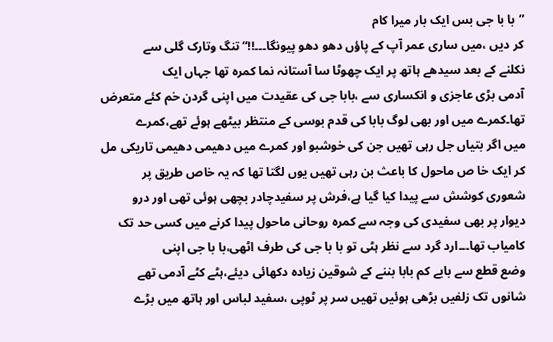”با با جی بس ایک بار میرا کام
کر دیں ،میں ساری عمر آپ کے پاؤں دھو دھو پیونگا۔۔۔!!“تنگ وتارک گلی سے
نکلنے کے بعد سیدھے ہاتھ پر ایک چھوٹا سا آستانہ نما کمرہ تھا جہاں ایک
آدمی بڑی عاجزی و انکساری سے ،بابا جی کی عقیدت میں اپنی گردن خم کئے متعرض
تھا۔کمرے میں اور بھی لوگ بابا کی قدم بوسی کے منتظر بیٹھے ہوئے تھے،کمرے
میں اگر بتیاں جل رہی تھیں جن کی خوشبو اور کمرے میں دھیمی دھیمی تاریکی مل
کر ایک خا ص ماحول کا باعث بن رہی تھیں یوں لگتا تھا کہ یہ خاص طریق پر
شعوری کوشش سے پیدا کیا گیا ہے،فرش پر سفیدچادر بچھی ہوئی تھی اور درو
دیوار پر بھی سفیدی کی وجہ سے کمرہ روحانی ماحول پیدا کرنے میں کسی حد تک
کامیاب تھا۔۔۔ارد گرد سے نظر ہٹی تو با با جی کی طرف اٹھی،با با جی اپنی
وضع قطع سے بابے کم بابا بننے کے شوقین زیادہ دکھائی دیئے،ہٹے کٹے آدمی تھے
شانوں تک زلفیں بڑھی ہوئیں تھیں سر پر ٹوپی ،سفید لباس اور ہاتھ میں بڑے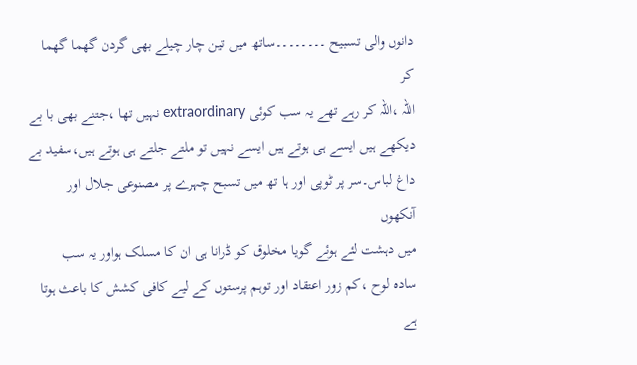دانوں والی تسبیح ۔۔۔۔۔۔۔۔ساتھ میں تین چار چیلے بھی گردن گھما گھما کر
اللہ ،اللہ کر رہے تھے یہ سب کوئی extraordinary نہیں تھا ،جتنے بھی با بے
دیکھے ہیں ایسے ہی ہوتے ہیں ایسے نہیں تو ملتے جلتے ہی ہوتے ہیں،سفید بے
داغ لباس۔سر پر ٹوپی اور ہا تھ میں تسبح چہرے پر مصنوعی جلال اور آنکھوں
میں دہشت لئے ہوئے گویا مخلوق کو ڈرانا ہی ان کا مسلک ہواور یہ سب
سادہ لوح ،کم زور اعتقاد اور توہم پرستوں کے لیے کافی کشش کا باعث ہوتا ہے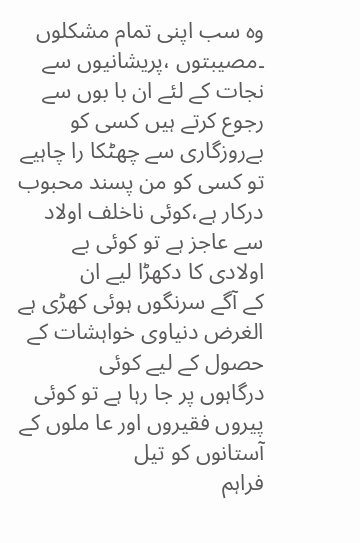وہ سب اپنی تمام مشکلوں ۔مصیبتوں ،پریشانیوں سے نجات کے لئے ان با بوں سے
رجوع کرتے ہیں کسی کو بےروزگاری سے چھٹکا را چاہیے تو کسی کو من پسند محبوب
درکار ہے،کوئی ناخلف اولاد سے عاجز ہے تو کوئی بے اولادی کا دکھڑا لیے ان
کے آگے سرنگوں ہوئی کھڑی ہے الغرض دنیاوی خواہشات کے حصول کے لیے کوئی
درگاہوں پر جا رہا ہے تو کوئی پیروں فقیروں اور عا ملوں کے آستانوں کو تیل
فراہم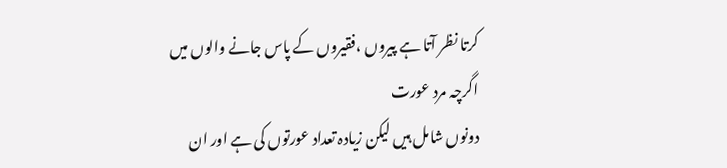کرتا نظر آتا ہے پیروں ،فقیروں کے پاس جانے والوں میں اگرچہ مرد عورت
دونوں شامل ہیں لیکن زیادہ تعداد عورتوں کی ہے اور ان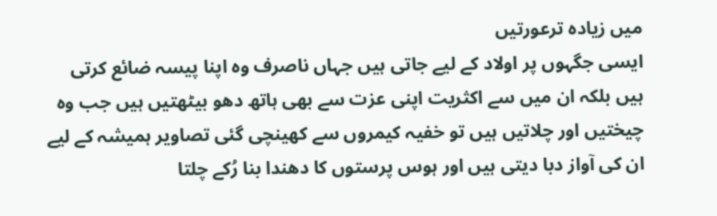میں زیادہ ترعورتیں
ایسی جگہوں پر اولاد کے لیے جاتی ہیں جہاں ناصرف وہ اپنا پیسہ ضائع کرتی
ہیں بلکہ ان میں سے اکثریت اپنی عزت سے بھی ہاتھ دھو بیٹھتیں ہیں جب وہ
چیختیں اور چلاتیں ہیں تو خفیہ کیمروں سے کھینچی گئی تصاویر ہمیشہ کے لیے
ان کی آواز دبا دیتی ہیں اور ہوس پرستوں کا دھندا بنا رُکے چلتا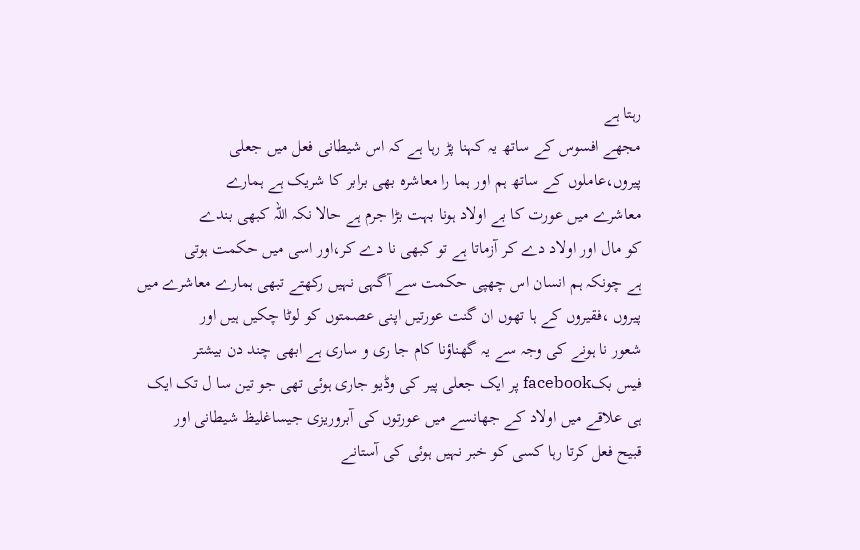رہتا ہے
مجھے افسوس کے ساتھ یہ کہنا پڑ رہا ہے کہ اس شیطانی فعل میں جعلی
پیروں،عاملوں کے ساتھ ہم اور ہما را معاشرہ بھی برابر کا شریک ہے ہمارے
معاشرے میں عورت کا بے اولاد ہونا بہت بڑا جرم ہے حالا نکہ اللہ کبھی بندے
کو مال اور اولاد دے کر آزماتا ہے تو کبھی نا دے کر،اور اسی میں حکمت ہوتی
ہے چونکہ ہم انسان اس چھپی حکمت سے آگہی نہیں رکھتے تبھی ہمارے معاشرے میں
پیروں ،فقیروں کے ہا تھوں ان گنت عورتیں اپنی عصمتوں کو لوٹا چکیں ہیں اور
شعور نا ہونے کی وجہ سے یہ گھناؤنا کام جا ری و ساری ہے ابھی چند دن بیشتر
فیس بکfacebook پر ایک جعلی پیر کی وڈیو جاری ہوئی تھی جو تین سا ل تک ایک
ہی علاقے میں اولاد کے جھانسے میں عورتوں کی آبروریزی جیساغلیظ شیطانی اور
قبیح فعل کرتا رہا کسی کو خبر نہیں ہوئی کی آستانے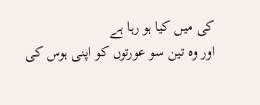کی میں کیا ہو رہا ہے
اور وہ تین سو عورتوں کو اپنی ہوس کی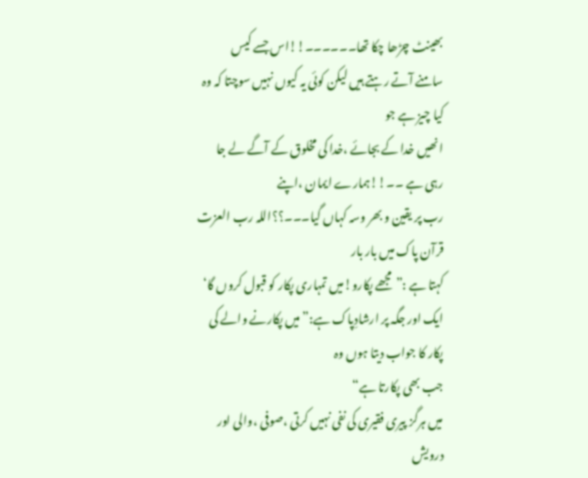بھینٹ چڑھا چکا تھا۔۔۔۔۔۔!!اس جسے کیس
سامنے آتے رہتے ہیں لیکن کوئی یہ کیوں نہیں سوچتا کہ وہ کیا چیز ہے جو
انھیں خدا کے بجائے ،خدا کی مخلوق کے آگے لے جا رہی ہے ۔۔!!ہمارے ایمان ،اپنے
رب پر یقین و بھر وسہ کہاں گیا۔۔۔؟؟اللہ رب العزت قرآن پاک میں بار بار
کہتا ہے :”مجھے پکارو!میں تمہاری پکار کو قبول کروں گا‘
ایک اور جگہ پر ارشادِپاک ہے:”میں پکارنے والے کی پکار کا جواب دیتا ہوں وہ
جب بھی پکارتا ہے“
میں ہرگز پیری فقیری کی نفی نہیں کرتی ،صوفی ،والی اور درویش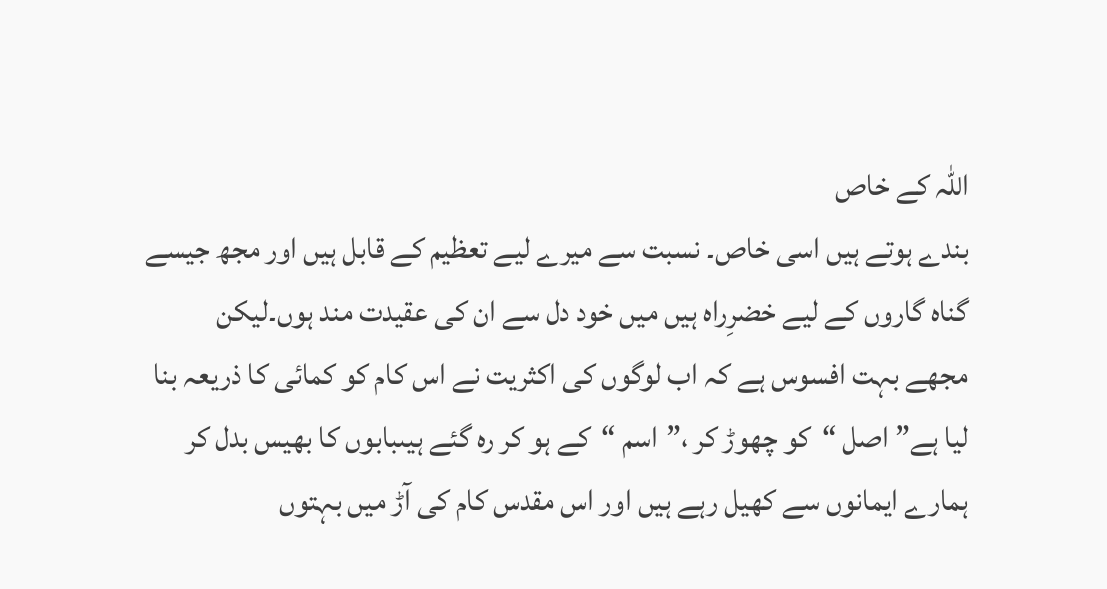اللہ کے خاص
بندے ہوتے ہیں اسی خاص۔ نسبت سے میرے لیے تعظیم کے قابل ہیں اور مجھ جیسے
گناہ گاروں کے لیے خضرِراہ ہیں میں خود دل سے ان کی عقیدت مند ہوں۔لیکن
مجھے بہت افسوس ہے کہ اب لوگوں کی اکثریت نے اس کام کو کمائی کا ذریعہ بنا
لیا ہے” اصل “کو چھوڑ کر ،”اسم “کے ہو کر رہ گئے ہیںبابوں کا بھیس بدل کر
ہمارے ایمانوں سے کھیل رہے ہیں اور اس مقدس کام کی آڑ میں بہتوں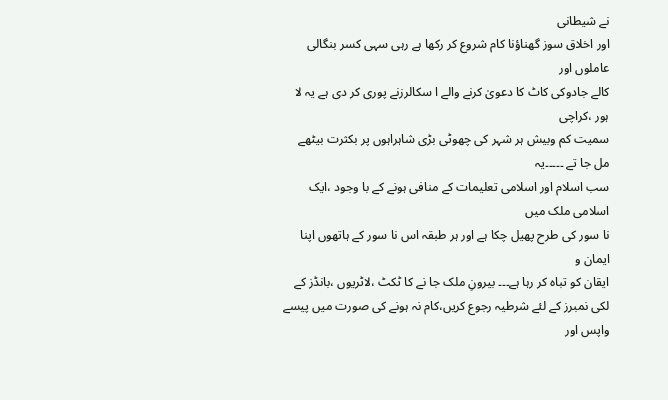نے شیطانی
اور اخلاق سوز گھناؤنا کام شروع کر رکھا ہے رہی سہی کسر بنگالی عاملوں اور
کالے جادوکی کاٹ کا دعویٰ کرنے والے ا سکالرزنے پوری کر دی ہے یہ لا ہور ،کراچی
سمیت کم وبیش ہر شہر کی چھوٹی بڑی شاہراہوں پر بکثرت بیٹھے مل جا تے ۔۔۔۔۔یہ
سب اسلام اور اسلامی تعلیمات کے منافی ہونے کے با وجود ،ایک اسلامی ملک میں
نا سور کی طرح پھیل چکا ہے اور ہر طبقہ اس نا سور کے ہاتھوں اپنا ایمان و
ایقان کو تباہ کر رہا ہے۔۔۔ بیرونِ ملک جا نے کا ٹکٹ ،لاٹریوں ،بانڈز کے
لکی نمبرز کے لئے شرطیہ رجوع کریں،کام نہ ہونے کی صورت میں پیسے واپس اور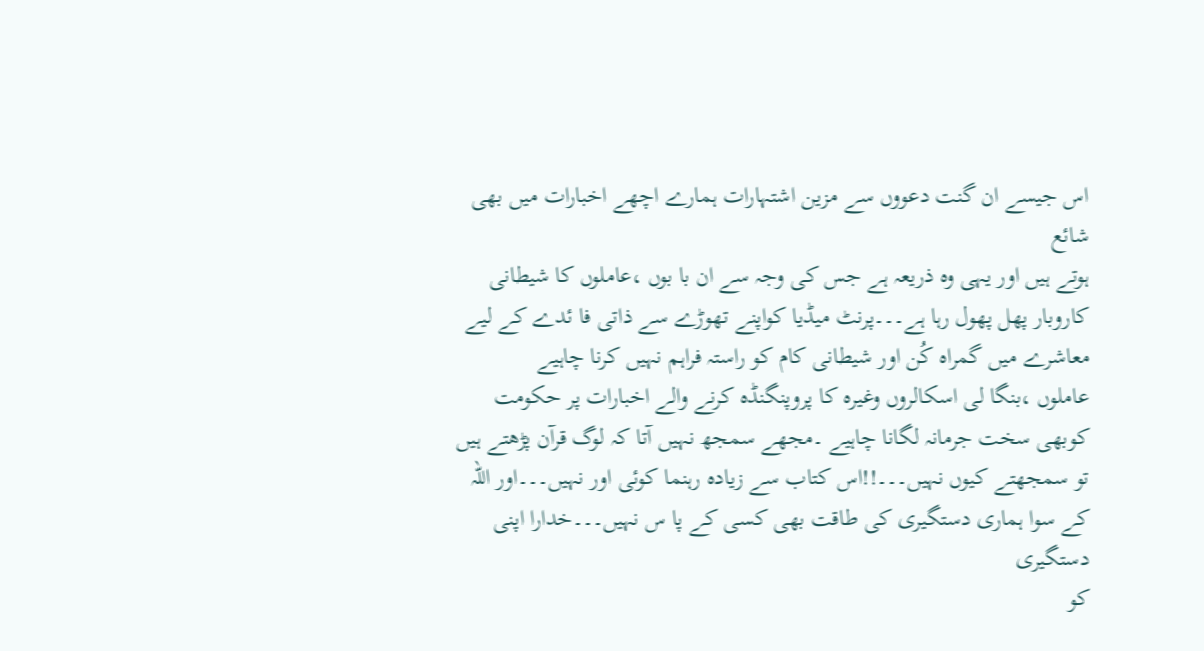اس جیسے ان گنت دعووں سے مزین اشتہارات ہمارے اچھے اخبارات میں بھی شائع
ہوتے ہیں اور یہی وہ ذریعہ ہے جس کی وجہ سے ان با بوں ،عاملوں کا شیطانی
کاروبار پھل پھول رہا ہے۔۔۔پرنٹ میڈیا کواپنے تھوڑے سے ذاتی فا ئدے کے لیے
معاشرے میں گمراہ کُن اور شیطانی کام کو راستہ فراہم نہیں کرنا چاہیے
عاملوں ،بنگا لی اسکالروں وغیرہ کا پروپنگنڈہ کرنے والے اخبارات پر حکومت
کوبھی سخت جرمانہ لگانا چاہیے ۔مجھے سمجھ نہیں آتا کہ لوگ قرآن پڑھتے ہیں
تو سمجھتے کیوں نہیں۔۔۔!!اس کتاب سے زیادہ رہنما کوئی اور نہیں۔۔۔اور اللہ
کے سوا ہماری دستگیری کی طاقت بھی کسی کے پا س نہیں۔۔۔خدارا اپنی دستگیری
کو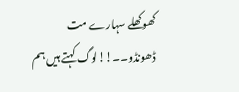کھوکھلے سہارے مت ڈھونڈو۔۔!!لوگ کہتے ہیں ہم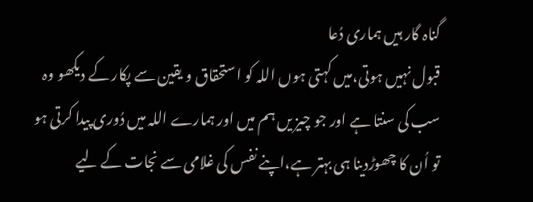گناہ گار ہیں ہماری دُعا
قبول نہیں ہوتی،میں کہتی ہوں اللہ کو استحقاق و یقین سے پکار کے دیکھو وہ
سب کی سنتا ہے اور جو چیز یں ہم میں اور ہمارے اللہ میں دُوری پیدا کرتی ہو
تو اُن کا چھوڑدینا ہی بہتر ہے،اپنے نفس کی غلامی سے نجات کے لیے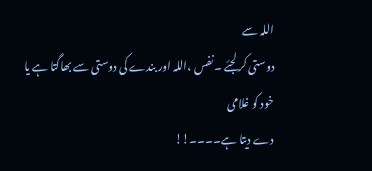اللہ سے
دوستی کر لجئے ۔نفس ،اللہ اور بندے کی دوستی سے بھاگتا ہے یا خود کو غلامی
دے دیتا ہے۔۔۔۔!!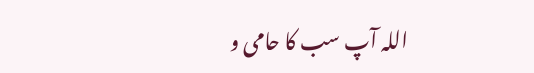اللہ آپ سب کا حامی و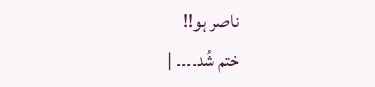ناصر ہو!!
ختم شُد۔۔۔۔ |